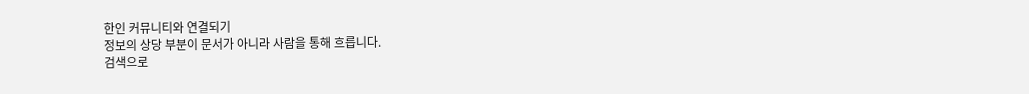한인 커뮤니티와 연결되기
정보의 상당 부분이 문서가 아니라 사람을 통해 흐릅니다.
검색으로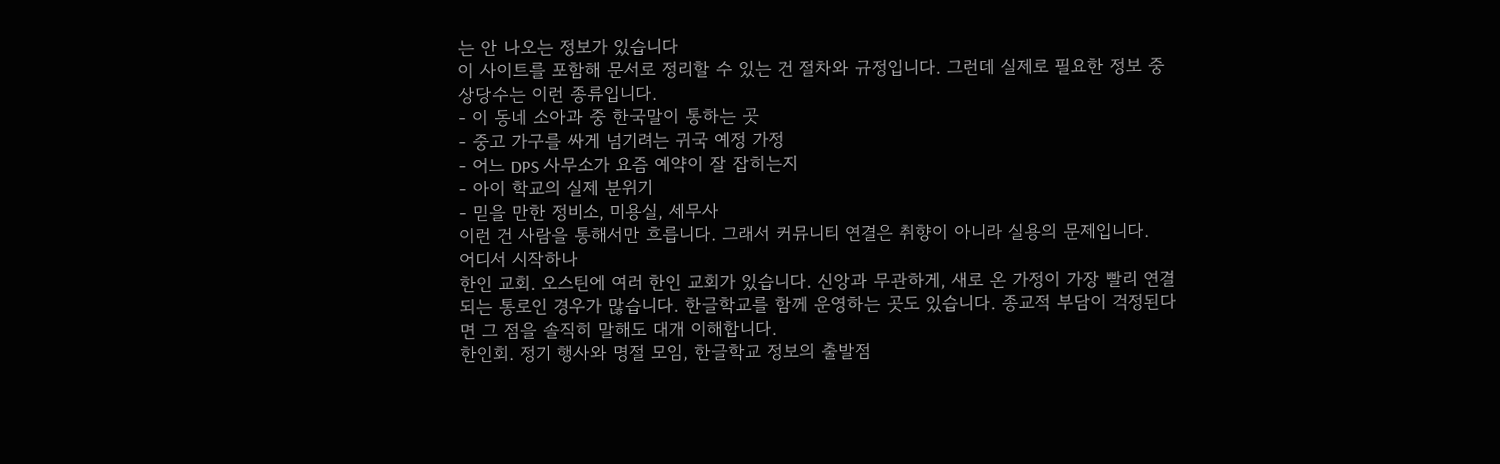는 안 나오는 정보가 있습니다
이 사이트를 포함해 문서로 정리할 수 있는 건 절차와 규정입니다. 그런데 실제로 필요한 정보 중 상당수는 이런 종류입니다.
- 이 동네 소아과 중 한국말이 통하는 곳
- 중고 가구를 싸게 넘기려는 귀국 예정 가정
- 어느 DPS 사무소가 요즘 예약이 잘 잡히는지
- 아이 학교의 실제 분위기
- 믿을 만한 정비소, 미용실, 세무사
이런 건 사람을 통해서만 흐릅니다. 그래서 커뮤니티 연결은 취향이 아니라 실용의 문제입니다.
어디서 시작하나
한인 교회. 오스틴에 여러 한인 교회가 있습니다. 신앙과 무관하게, 새로 온 가정이 가장 빨리 연결되는 통로인 경우가 많습니다. 한글학교를 함께 운영하는 곳도 있습니다. 종교적 부담이 걱정된다면 그 점을 솔직히 말해도 대개 이해합니다.
한인회. 정기 행사와 명절 모임, 한글학교 정보의 출발점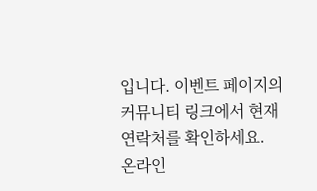입니다. 이벤트 페이지의 커뮤니티 링크에서 현재 연락처를 확인하세요.
온라인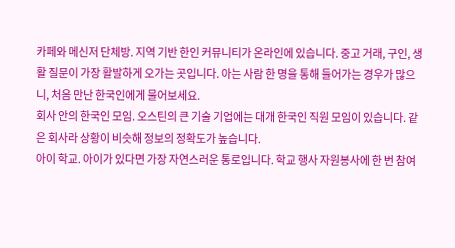카페와 메신저 단체방. 지역 기반 한인 커뮤니티가 온라인에 있습니다. 중고 거래, 구인, 생활 질문이 가장 활발하게 오가는 곳입니다. 아는 사람 한 명을 통해 들어가는 경우가 많으니, 처음 만난 한국인에게 물어보세요.
회사 안의 한국인 모임. 오스틴의 큰 기술 기업에는 대개 한국인 직원 모임이 있습니다. 같은 회사라 상황이 비슷해 정보의 정확도가 높습니다.
아이 학교. 아이가 있다면 가장 자연스러운 통로입니다. 학교 행사 자원봉사에 한 번 참여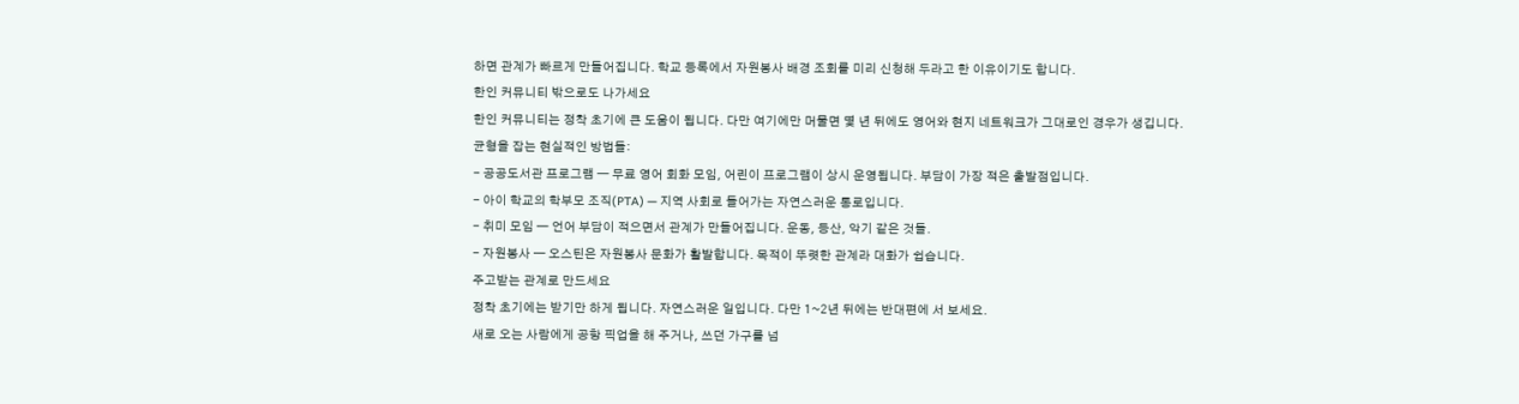하면 관계가 빠르게 만들어집니다. 학교 등록에서 자원봉사 배경 조회를 미리 신청해 두라고 한 이유이기도 합니다.
한인 커뮤니티 밖으로도 나가세요
한인 커뮤니티는 정착 초기에 큰 도움이 됩니다. 다만 여기에만 머물면 몇 년 뒤에도 영어와 현지 네트워크가 그대로인 경우가 생깁니다.
균형을 잡는 현실적인 방법들:
- 공공도서관 프로그램 — 무료 영어 회화 모임, 어린이 프로그램이 상시 운영됩니다. 부담이 가장 적은 출발점입니다.
- 아이 학교의 학부모 조직(PTA) — 지역 사회로 들어가는 자연스러운 통로입니다.
- 취미 모임 — 언어 부담이 적으면서 관계가 만들어집니다. 운동, 등산, 악기 같은 것들.
- 자원봉사 — 오스틴은 자원봉사 문화가 활발합니다. 목적이 뚜렷한 관계라 대화가 쉽습니다.
주고받는 관계로 만드세요
정착 초기에는 받기만 하게 됩니다. 자연스러운 일입니다. 다만 1~2년 뒤에는 반대편에 서 보세요.
새로 오는 사람에게 공항 픽업을 해 주거나, 쓰던 가구를 넘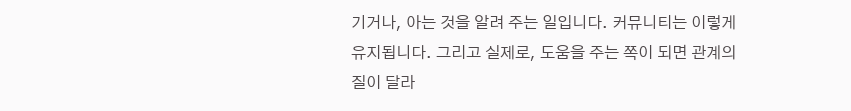기거나, 아는 것을 알려 주는 일입니다. 커뮤니티는 이렇게 유지됩니다. 그리고 실제로, 도움을 주는 쪽이 되면 관계의 질이 달라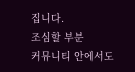집니다.
조심할 부분
커뮤니티 안에서도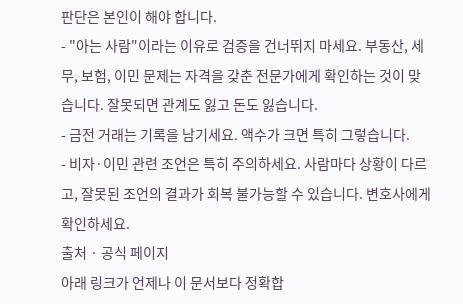판단은 본인이 해야 합니다.
- "아는 사람"이라는 이유로 검증을 건너뛰지 마세요. 부동산, 세무, 보험, 이민 문제는 자격을 갖춘 전문가에게 확인하는 것이 맞습니다. 잘못되면 관계도 잃고 돈도 잃습니다.
- 금전 거래는 기록을 남기세요. 액수가 크면 특히 그렇습니다.
- 비자·이민 관련 조언은 특히 주의하세요. 사람마다 상황이 다르고, 잘못된 조언의 결과가 회복 불가능할 수 있습니다. 변호사에게 확인하세요.
출처 · 공식 페이지
아래 링크가 언제나 이 문서보다 정확합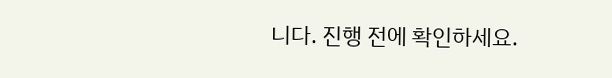니다. 진행 전에 확인하세요.